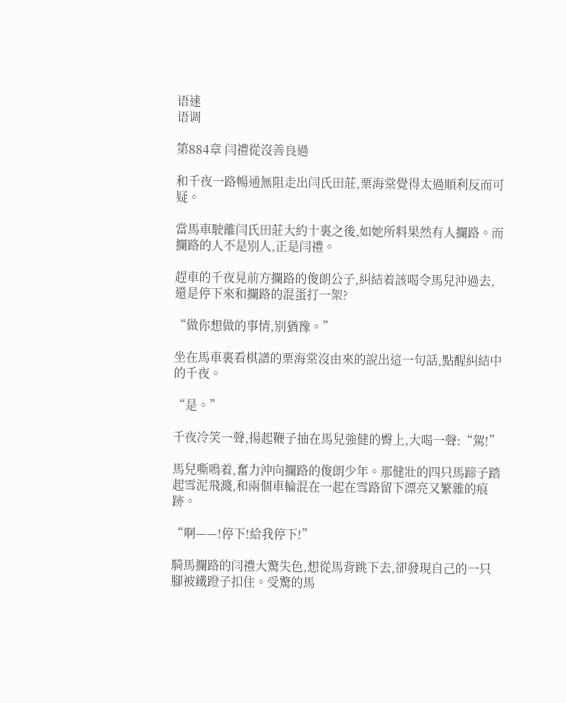语速
语调

第884章 闫禮從沒善良過

和千夜一路暢通無阻走出闫氏田莊,栗海棠覺得太過順利反而可疑。

當馬車駛離闫氏田莊大約十裏之後,如她所料果然有人攔路。而攔路的人不是別人,正是闫禮。

趕車的千夜見前方攔路的俊朗公子,糾結着該喝令馬兒沖過去,還是停下來和攔路的混蛋打一架?

“做你想做的事情,別猶豫。”

坐在馬車裏看棋譜的栗海棠沒由來的說出這一句話,點醒糾結中的千夜。

“是。”

千夜冷笑一聲,揚起鞭子抽在馬兒強健的臀上,大喝一聲:“駕!”

馬兒嘶鳴着,奮力沖向攔路的俊朗少年。那健壯的四只馬蹄子踏起雪泥飛濺,和兩個車輪混在一起在雪路留下漂亮又繁雜的痕跡。

“啊——!停下!給我停下!”

騎馬攔路的闫禮大驚失色,想從馬背跳下去,卻發現自己的一只腳被鐵蹬子扣住。受驚的馬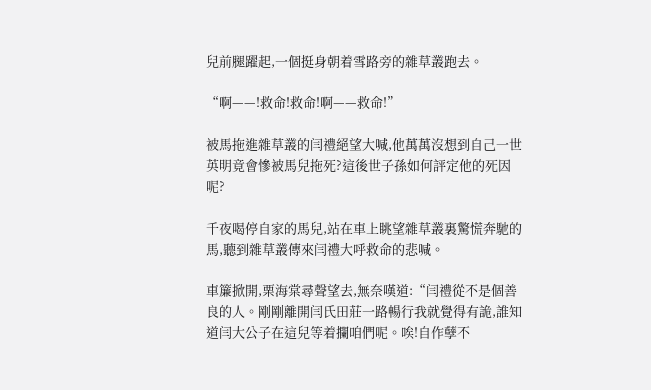兒前腿躍起,一個挺身朝着雪路旁的雜草叢跑去。

“啊——!救命!救命!啊——救命!”

被馬拖進雜草叢的闫禮絕望大喊,他萬萬沒想到自己一世英明竟會慘被馬兒拖死?這後世子孫如何評定他的死因呢?

千夜喝停自家的馬兒,站在車上眺望雜草叢裏驚慌奔馳的馬,聽到雜草叢傳來闫禮大呼救命的悲喊。

車簾掀開,栗海棠尋聲望去,無奈嘆道:“闫禮從不是個善良的人。剛剛離開闫氏田莊一路暢行我就覺得有詭,誰知道闫大公子在這兒等着攔咱們呢。唉!自作孽不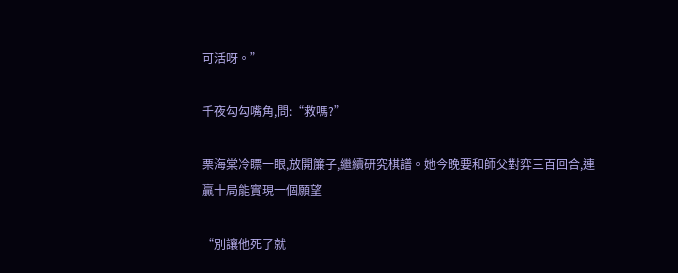可活呀。”

千夜勾勾嘴角,問:“救嗎?”

栗海棠冷瞟一眼,放開簾子,繼續研究棋譜。她今晚要和師父對弈三百回合,連贏十局能實現一個願望

“別讓他死了就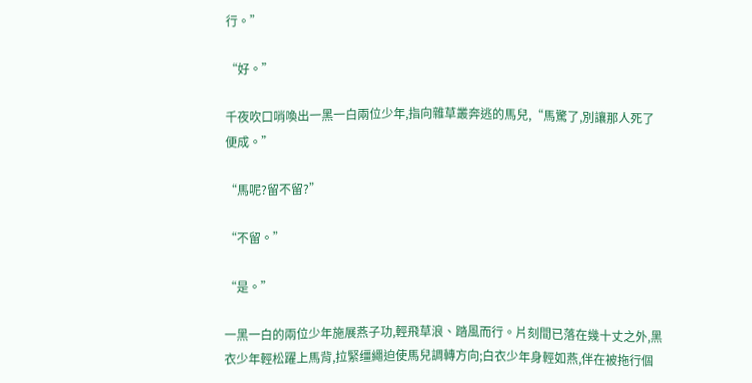行。”

“好。”

千夜吹口哨喚出一黑一白兩位少年,指向雜草叢奔逃的馬兒,“馬驚了,別讓那人死了便成。”

“馬呢?留不留?”

“不留。”

“是。”

一黑一白的兩位少年施展燕子功,輕飛草浪、踏風而行。片刻間已落在幾十丈之外,黑衣少年輕松躍上馬背,拉緊缰繩迫使馬兒調轉方向;白衣少年身輕如燕,伴在被拖行個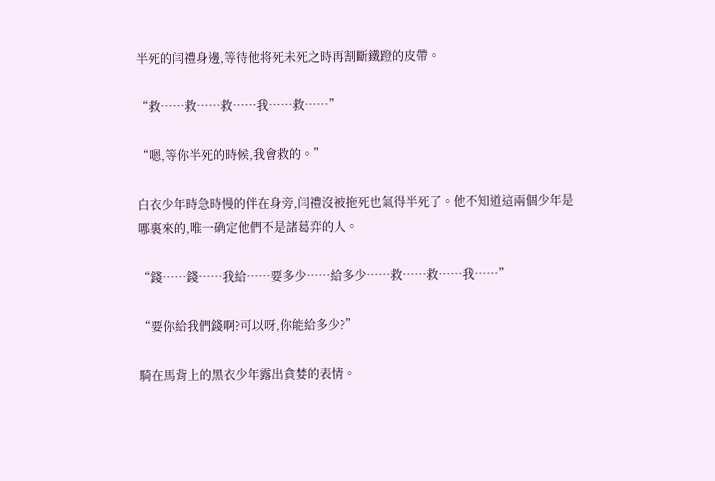半死的闫禮身邊,等待他将死未死之時再割斷鐵蹬的皮帶。

“救……救……救……我……救……”

“嗯,等你半死的時候,我會救的。”

白衣少年時急時慢的伴在身旁,闫禮沒被拖死也氣得半死了。他不知道這兩個少年是哪裏來的,唯一确定他們不是諸葛弈的人。

“錢……錢……我給……要多少……給多少……救……救……我……”

“要你給我們錢啊?可以呀,你能給多少?”

騎在馬背上的黑衣少年露出貪婪的表情。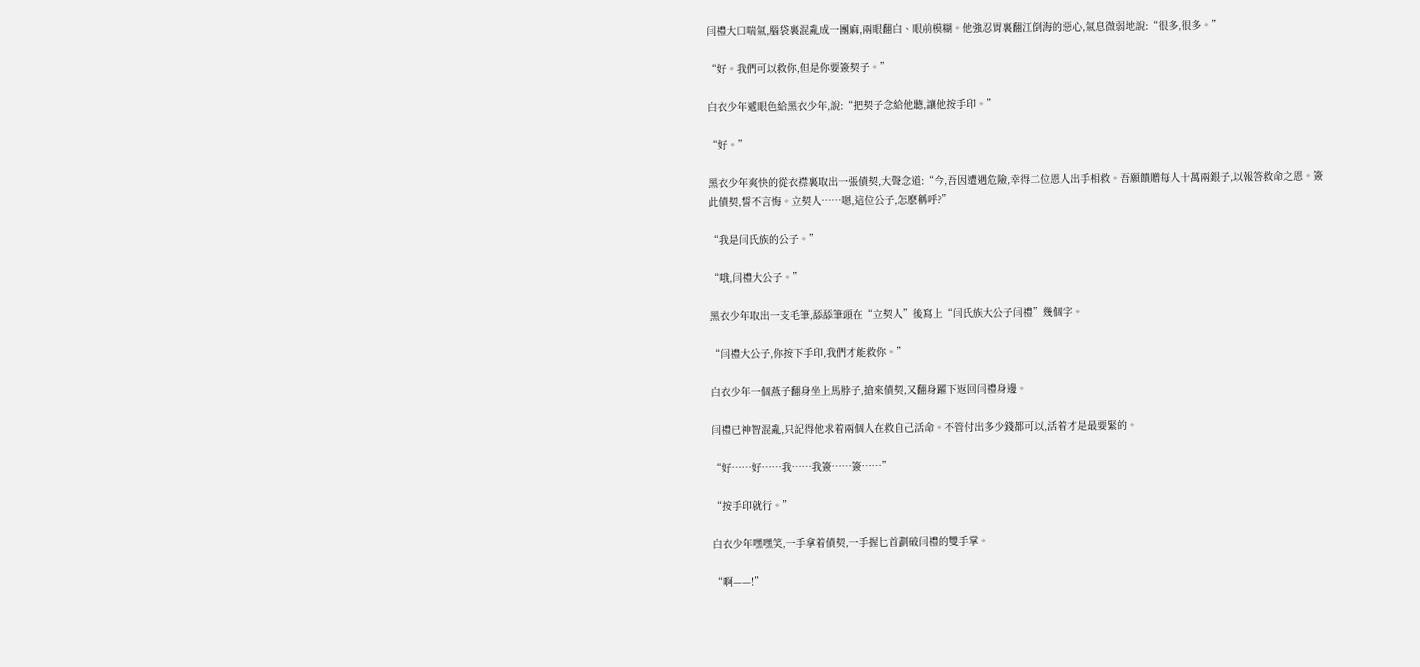闫禮大口喘氣,腦袋裏混亂成一團麻,兩眼翻白、眼前模糊。他強忍胃裏翻江倒海的惡心,氣息微弱地說:“很多,很多。”

“好。我們可以救你,但是你要簽契子。”

白衣少年遞眼色給黑衣少年,說:“把契子念給他聽,讓他按手印。”

“好。”

黑衣少年爽快的從衣襟裏取出一張債契,大聲念道:“今,吾因遭遇危險,幸得二位恩人出手相救。吾願饋贈每人十萬兩銀子,以報答救命之恩。簽此債契,誓不言悔。立契人……嗯,這位公子,怎麽稱呼?”

“我是闫氏族的公子。”

“哦,闫禮大公子。”

黑衣少年取出一支毛筆,舔舔筆頭在“立契人”後寫上“闫氏族大公子闫禮”幾個字。

“闫禮大公子,你按下手印,我們才能救你。”

白衣少年一個燕子翻身坐上馬脖子,搶來債契,又翻身躍下返回闫禮身邊。

闫禮已神智混亂,只記得他求着兩個人在救自己活命。不管付出多少錢都可以,活着才是最要緊的。

“好……好……我……我簽……簽……”

“按手印就行。”

白衣少年嘿嘿笑,一手拿着債契,一手握匕首劃破闫禮的雙手掌。

“啊——!”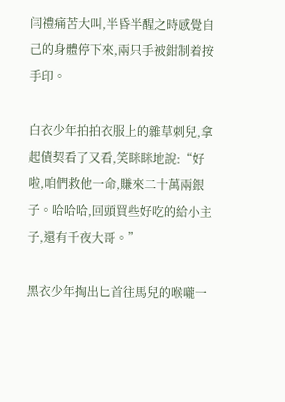闫禮痛苦大叫,半昏半醒之時感覺自己的身體停下來,兩只手被鉗制着按手印。

白衣少年拍拍衣服上的雜草刺兒,拿起債契看了又看,笑眯眯地說:“好啦,咱們救他一命,賺來二十萬兩銀子。哈哈哈,回頭買些好吃的給小主子,還有千夜大哥。”

黑衣少年掏出匕首往馬兒的喉嚨一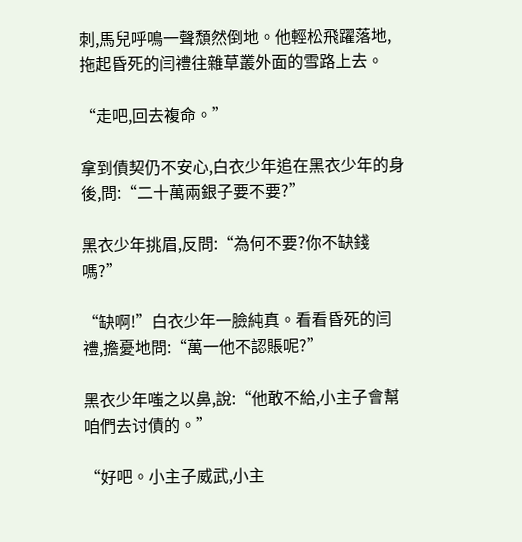刺,馬兒呼鳴一聲頹然倒地。他輕松飛躍落地,拖起昏死的闫禮往雜草叢外面的雪路上去。

“走吧,回去複命。”

拿到債契仍不安心,白衣少年追在黑衣少年的身後,問:“二十萬兩銀子要不要?”

黑衣少年挑眉,反問:“為何不要?你不缺錢嗎?”

“缺啊!”白衣少年一臉純真。看看昏死的闫禮,擔憂地問:“萬一他不認賬呢?”

黑衣少年嗤之以鼻,說:“他敢不給,小主子會幫咱們去讨債的。”

“好吧。小主子威武,小主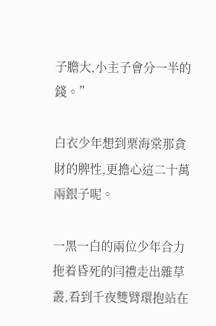子膽大,小主子會分一半的錢。”

白衣少年想到栗海棠那貪財的脾性,更擔心這二十萬兩銀子呢。

一黑一白的兩位少年合力拖着昏死的闫禮走出雜草叢,看到千夜雙臂環抱站在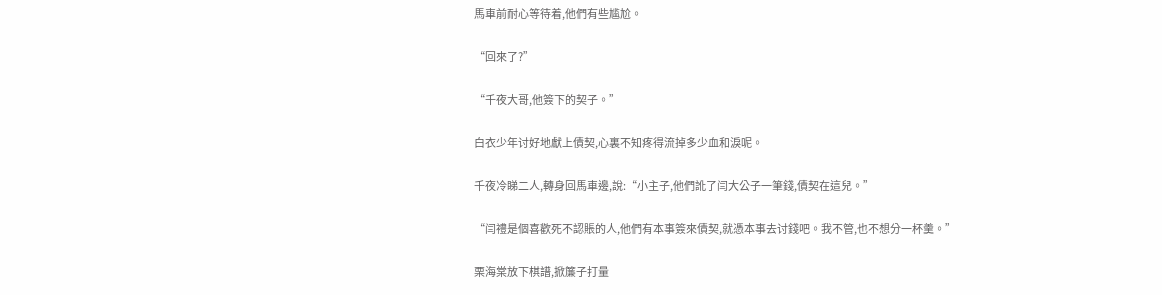馬車前耐心等待着,他們有些尴尬。

“回來了?”

“千夜大哥,他簽下的契子。”

白衣少年讨好地獻上債契,心裏不知疼得流掉多少血和淚呢。

千夜冷睇二人,轉身回馬車邊,說:“小主子,他們訛了闫大公子一筆錢,債契在這兒。”

“闫禮是個喜歡死不認賬的人,他們有本事簽來債契,就憑本事去讨錢吧。我不管,也不想分一杯羹。”

栗海棠放下棋譜,掀簾子打量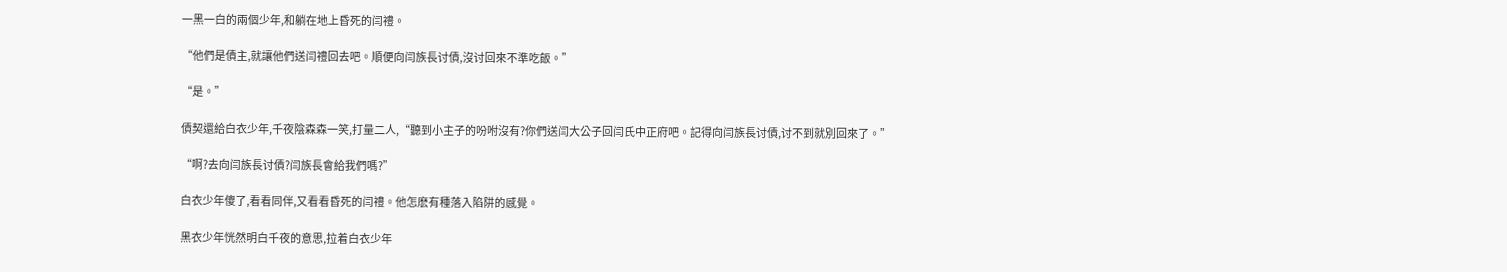一黑一白的兩個少年,和躺在地上昏死的闫禮。

“他們是債主,就讓他們送闫禮回去吧。順便向闫族長讨債,沒讨回來不準吃飯。”

“是。”

債契還給白衣少年,千夜陰森森一笑,打量二人,“聽到小主子的吩咐沒有?你們送闫大公子回闫氏中正府吧。記得向闫族長讨債,讨不到就別回來了。”

“啊?去向闫族長讨債?闫族長會給我們嗎?”

白衣少年傻了,看看同伴,又看看昏死的闫禮。他怎麽有種落入陷阱的感覺。

黑衣少年恍然明白千夜的意思,拉着白衣少年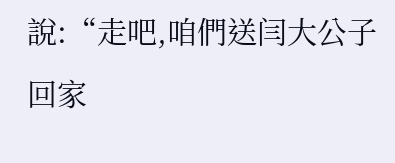說:“走吧,咱們送闫大公子回家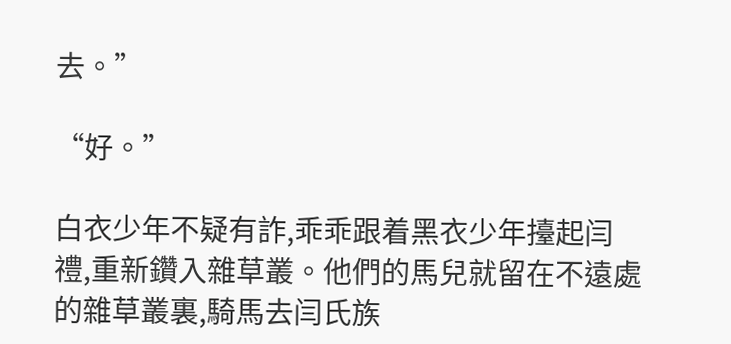去。”

“好。”

白衣少年不疑有詐,乖乖跟着黑衣少年擡起闫禮,重新鑽入雜草叢。他們的馬兒就留在不遠處的雜草叢裏,騎馬去闫氏族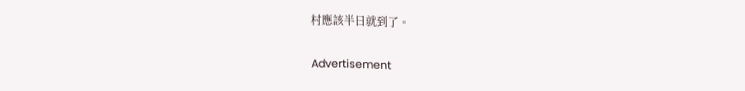村應該半日就到了。

Advertisement